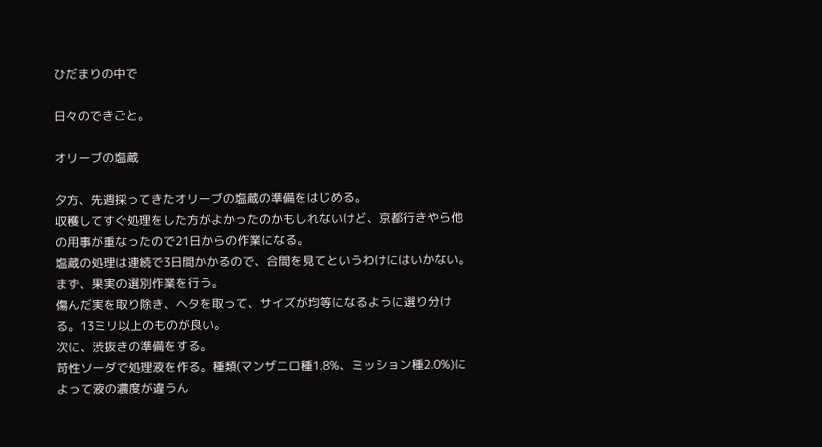ひだまりの中で

日々のできごと。

オリーブの塩蔵

夕方、先週採ってきたオリーブの塩蔵の準備をはじめる。
収穫してすぐ処理をした方がよかったのかもしれないけど、京都行きやら他の用事が重なったので21日からの作業になる。
塩蔵の処理は連続で3日間かかるので、合間を見てというわけにはいかない。
まず、果実の選別作業を行う。
傷んだ実を取り除き、ヘタを取って、サイズが均等になるように選り分ける。13ミリ以上のものが良い。
次に、渋抜きの準備をする。
苛性ソーダで処理液を作る。種類(マンザニロ種1.8%、ミッション種2.0%)によって液の濃度が違うん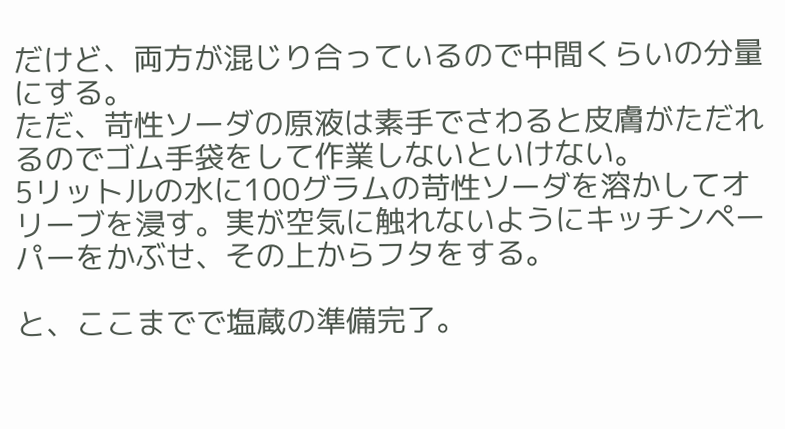だけど、両方が混じり合っているので中間くらいの分量にする。
ただ、苛性ソーダの原液は素手でさわると皮膚がただれるのでゴム手袋をして作業しないといけない。
5リットルの水に100グラムの苛性ソーダを溶かしてオリーブを浸す。実が空気に触れないようにキッチンペーパーをかぶせ、その上からフタをする。

と、ここまでで塩蔵の準備完了。